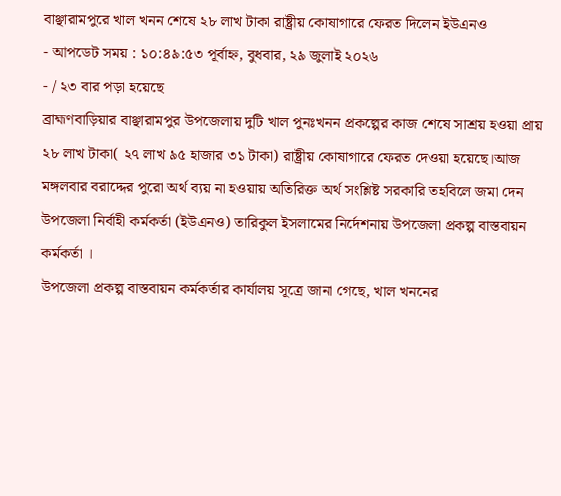বাঞ্ছারামপুরে খাল খনন শেষে ২৮ লাখ টাকা রাষ্ট্রীয় কোষাগারে ফেরত দিলেন ইউএনও
- আপডেট সময় : ১০:৪৯:৫৩ পূর্বাহ্ন, বুধবার, ২৯ জুলাই ২০২৬
- / ২৩ বার পড়া হয়েছে
ব্রাহ্মণবাড়িয়ার বাঞ্ছারামপুর উপজেলায় দুটি খাল পুনঃখনন প্রকল্পের কাজ শেষে সাশ্রয় হওয়া প্রায় ২৮ লাখ টাকা( ২৭ লাখ ৯৫ হাজার ৩১ টাকা) রাষ্ট্রীয় কোষাগারে ফেরত দেওয়া হয়েছে।আজ মঙ্গলবার বরাদ্দের পুরো অর্থ ব্যয় না হওয়ায় অতিরিক্ত অর্থ সংশ্লিষ্ট সরকারি তহবিলে জমা দেন উপজেলা নির্বাহী কর্মকর্তা (ইউএনও) তারিকুল ইসলামের নির্দেশনায় উপজেলা প্রকল্প বাস্তবায়ন কর্মকর্তা ।
উপজেলা প্রকল্প বাস্তবায়ন কর্মকর্তার কার্যালয় সূত্রে জানা গেছে, খাল খননের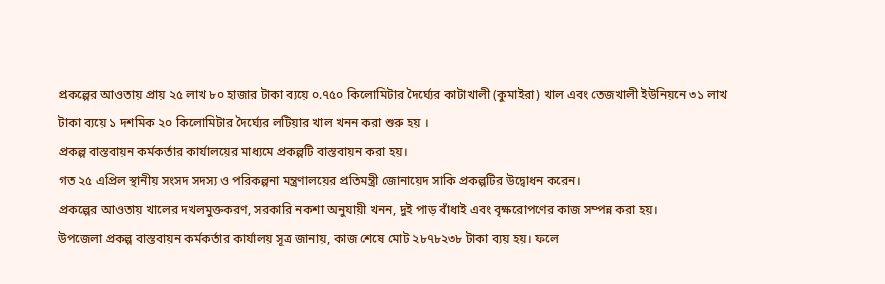প্রকল্পের আওতায় প্রায় ২৫ লাখ ৮০ হাজার টাকা ব্যয়ে ০.৭৫০ কিলোমিটার দৈর্ঘ্যের কাটাখালী (কুমাইরা) খাল এবং তেজখালী ইউনিয়নে ৩১ লাখ টাকা ব্যয়ে ১ দশমিক ২০ কিলোমিটার দৈর্ঘ্যের লটিয়ার খাল খনন করা শুরু হয় ।
প্রকল্প বাস্তবায়ন কর্মকর্তার কার্যালয়ের মাধ্যমে প্রকল্পটি বাস্তবায়ন করা হয়।
গত ২৫ এপ্রিল স্থানীয় সংসদ সদস্য ও পরিকল্পনা মন্ত্রণালয়ের প্রতিমন্ত্রী জোনায়েদ সাকি প্রকল্পটির উদ্বোধন করেন।
প্রকল্পের আওতায় খালের দখলমুক্তকরণ, সরকারি নকশা অনুযায়ী খনন, দুই পাড় বাঁধাই এবং বৃক্ষরোপণের কাজ সম্পন্ন করা হয়।
উপজেলা প্রকল্প বাস্তবায়ন কর্মকর্তার কার্যালয় সূত্র জানায়, কাজ শেষে মোট ২৮৭৮২৩৮ টাকা ব্যয় হয়। ফলে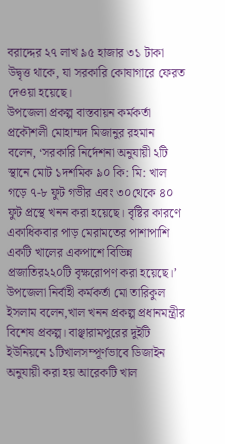বরাদ্দের ২৭ লাখ ৯৫ হাজার ৩১ টাকা উদ্বৃত্ত থাকে, যা সরকারি কোষাগারে ফেরত দেওয়া হয়েছে।
উপজেলা প্রকল্প বাস্তবায়ন কর্মকর্তা প্রকৌশলী মোহাম্মদ মিজানুর রহমান বলেন, ‘সরকারি নির্দেশনা অনুযায়ী ২টি স্থানে মোট ১দশমিক ৯০ কি: মি: খাল গড়ে ৭-৮ ফুট গভীর এবং ৩০থেকে ৪০ ফুট প্রস্থে খনন করা হয়েছে। বৃষ্টির কারণে একাধিকবার পাড় মেরামতের পাশাপাশি একটি খালের একপাশে বিভিন্ন প্রজাতির২২০টি বৃক্ষরোপণ করা হয়েছে।’
উপজেলা নির্বাহী কর্মকর্তা মো তারিকুল ইসলাম বলেন,খাল খনন প্রকল্প প্রধানমন্ত্রীর বিশেষ প্রকল্প। বাঞ্ছারামপুরের দুইটি ইউনিয়নে ১টিখালসম্পূর্ণভাবে ডিজাইন অনুযায়ী করা হয় আরেকটি খাল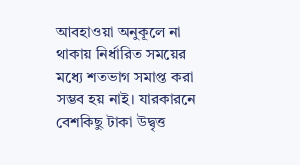আবহাওয়া অনুকূলে না থাকায় নির্ধারিত সময়ের মধ্যে শতভাগ সমাপ্ত করা সম্ভব হয় নাই। যারকারনে বেশকিছু টাকা উদ্বৃত্ত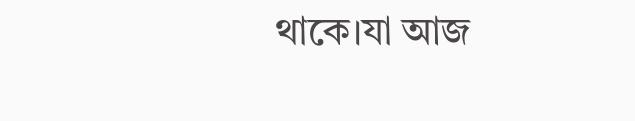থাকে।যা আজ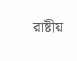রাষ্টীয়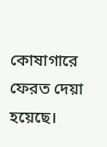কোষাগারে ফেরত দেয়া হয়েছে।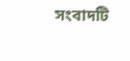সংবাদটি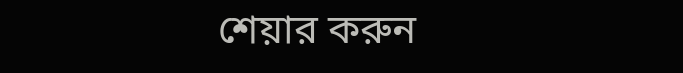শেয়ার করুন